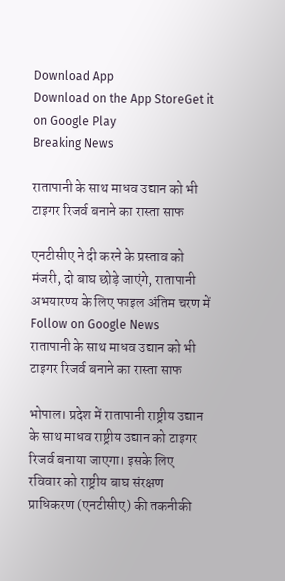Download App
Download on the App StoreGet it on Google Play
Breaking News

रातापानी के साथ माधव उद्यान को भी टाइगर रिजर्व बनाने का रास्ता साफ

एनटीसीए ने दी करने के प्रस्ताव को मंजरी, दो बाघ छोड़े जाएंगे, रातापानी अभयारण्य के लिए फाइल अंतिम चरण में
Follow on Google News
रातापानी के साथ माधव उद्यान को भी टाइगर रिजर्व बनाने का रास्ता साफ

भोपाल। प्रदेश में रातापानी राष्ट्रीय उद्यान के साथ माधव राष्ट्रीय उद्यान को टाइगर रिजर्व बनाया जाएगा। इसके लिए रविवार को राष्ट्रीय बाघ संरक्षण प्राधिकरण (एनटीसीए) की तकनीकी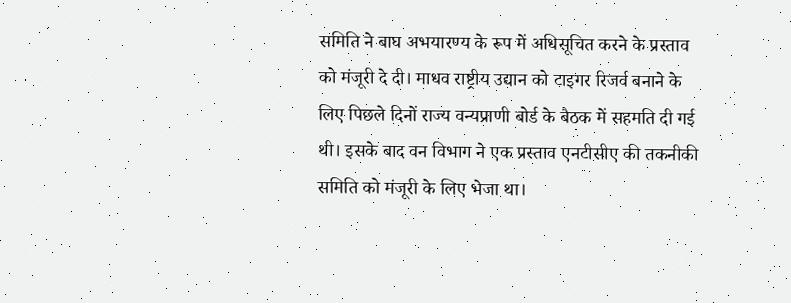समिति ने बाघ अभयारण्य के रूप में अधिसूचित करने के प्रस्ताव को मंजूरी दे दी। माधव राष्ट्रीय उद्यान को टाइगर रिजर्व बनाने के लिए पिछले दिनों राज्य वन्यप्राणी बोर्ड के बैठक में सहमति दी गई थी। इसके बाद वन विभाग ने एक प्रस्ताव एनटीसीए की तकनीकी समिति को मंजूरी के लिए भेजा था।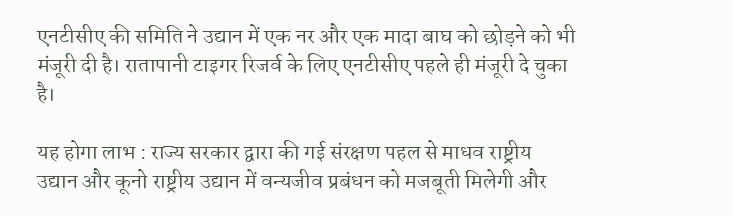एनटीसीए की समिति ने उद्यान में एक नर और एक मादा बाघ को छोड़ने को भी मंजूरी दी है। रातापानी टाइगर रिजर्व के लिए एनटीसीए पहले ही मंजूरी दे चुका है।

यह होगा लाभ : राज्य सरकार द्वारा की गई संरक्षण पहल से माधव राष्ट्रीय उद्यान और कूनो राष्ट्रीय उद्यान में वन्यजीव प्रबंधन को मजबूती मिलेगी और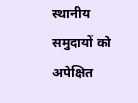स्थानीय समुदायों को अपेक्षित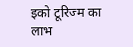इको टूरिज्म का लाभ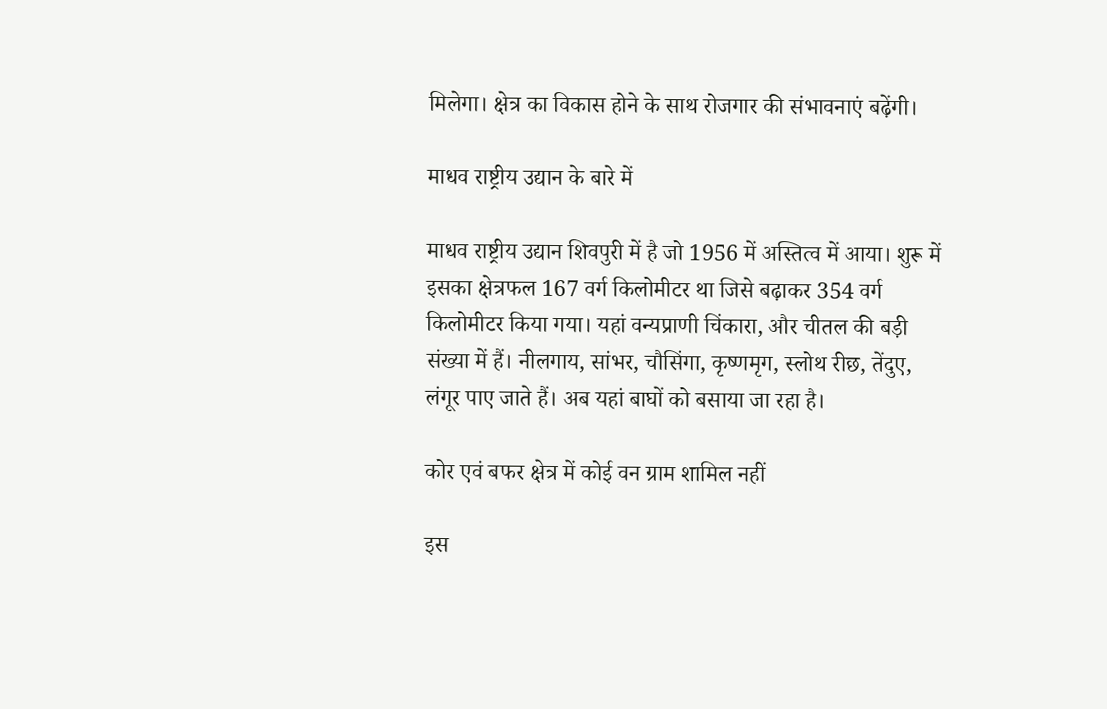मिलेगा। क्षेत्र का विकास होने के साथ रोजगार की संभावनाएं बढ़ेंगी।

माधव राष्ट्रीय उद्यान के बारे में

माधव राष्ट्रीय उद्यान शिवपुरी में है जो 1956 में अस्तित्व में आया। शुरू में इसका क्षेत्रफल 167 वर्ग किलोमीटर था जिसे बढ़ाकर 354 वर्ग किलोमीटर किया गया। यहां वन्यप्राणी चिंकारा, और चीतल की बड़ी संख्या में हैं। नीलगाय, सांभर, चौसिंगा, कृष्णमृग, स्लोथ रीछ, तेंदुए, लंगूर पाए जाते हैं। अब यहां बाघों को बसाया जा रहा है।

कोर एवं बफर क्षेत्र में कोई वन ग्राम शामिल नहीं

इस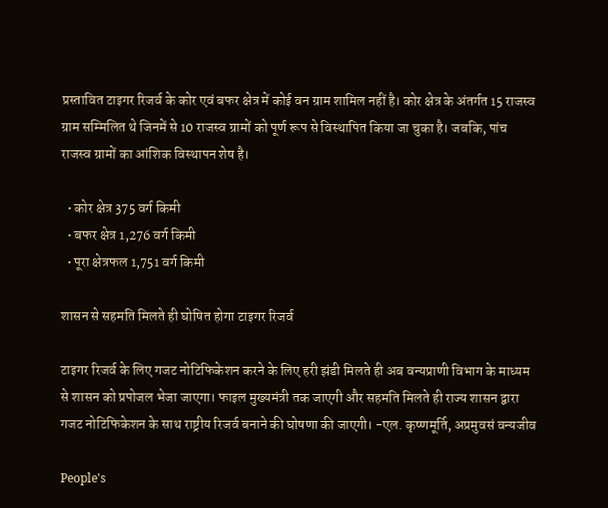प्रस्तावित टाइगर रिजर्व के कोर एवं बफर क्षेत्र में कोई वन ग्राम शामिल नहीं है। कोर क्षेत्र के अंतर्गत 15 राजस्व ग्राम सम्मिलित थे जिनमें से 10 राजस्व ग्रामों को पूर्ण रूप से विस्थापित किया जा चुका है। जबकि, पांच राजस्व ग्रामों का आंशिक विस्थापन शेष है।

  • कोर क्षेत्र 375 वर्ग किमी
  • बफर क्षेत्र 1,276 वर्ग किमी
  • पूरा क्षेत्रफल 1,751 वर्ग किमी

शासन से सहमति मिलते ही घोषित होगा टाइगर रिजर्व

टाइगर रिजर्व के लिए गजट नोटिफिकेशन करने के लिए हरी झंडी मिलते ही अब वन्यप्राणी विभाग के माध्यम से शासन को प्रपोजल भेजा जाएगा। फाइल मुख्यमंत्री तक जाएगी और सहमति मिलते ही राज्य शासन द्वारा गजट नोटिफिकेशन के साथ राष्ट्रीय रिजर्व बनाने की घोषणा की जाएगी। -एल. कृष्णमूर्ति, अप्रमुवसं वन्यजीव

People's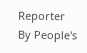Reporter
By People's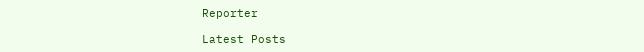Reporter

Latest Posts